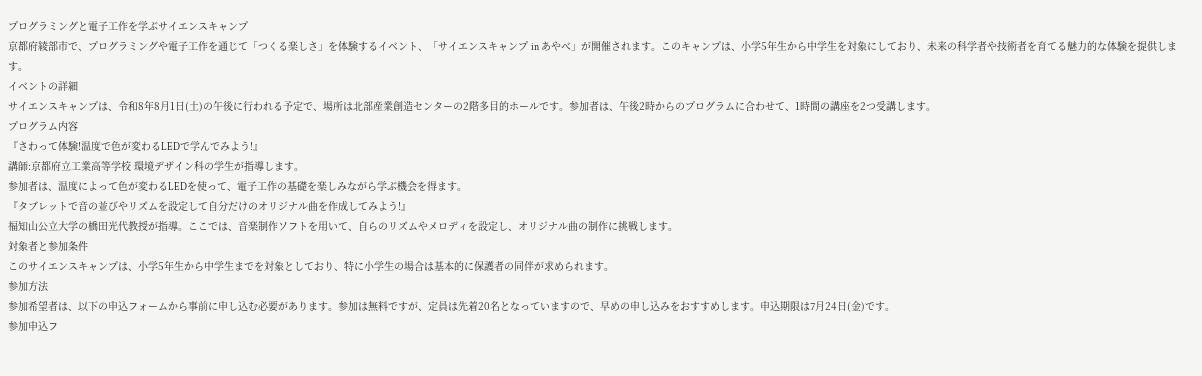プログラミングと電子工作を学ぶサイエンスキャンプ
京都府綾部市で、プログラミングや電子工作を通じて「つくる楽しさ」を体験するイベント、「サイエンスキャンプ in あやべ」が開催されます。このキャンプは、小学5年生から中学生を対象にしており、未来の科学者や技術者を育てる魅力的な体験を提供します。
イベントの詳細
サイエンスキャンプは、令和8年8月1日(土)の午後に行われる予定で、場所は北部産業創造センターの2階多目的ホールです。参加者は、午後2時からのプログラムに合わせて、1時間の講座を2つ受講します。
プログラム内容
『さわって体験!温度で色が変わるLEDで学んでみよう!』
講師:京都府立工業高等学校 環境デザイン科の学生が指導します。
参加者は、温度によって色が変わるLEDを使って、電子工作の基礎を楽しみながら学ぶ機会を得ます。
『タブレットで音の並びやリズムを設定して自分だけのオリジナル曲を作成してみよう!』
福知山公立大学の橋田光代教授が指導。ここでは、音楽制作ソフトを用いて、自らのリズムやメロディを設定し、オリジナル曲の制作に挑戦します。
対象者と参加条件
このサイエンスキャンプは、小学5年生から中学生までを対象としており、特に小学生の場合は基本的に保護者の同伴が求められます。
参加方法
参加希望者は、以下の申込フォームから事前に申し込む必要があります。参加は無料ですが、定員は先着20名となっていますので、早めの申し込みをおすすめします。申込期限は7月24日(金)です。
参加申込フ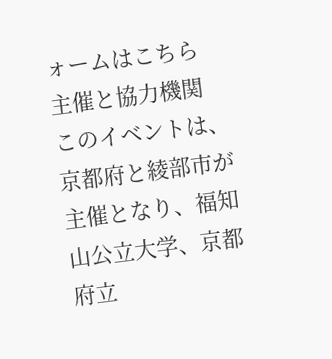ォームはこちら
主催と協力機関
このイベントは、京都府と綾部市が主催となり、福知山公立大学、京都府立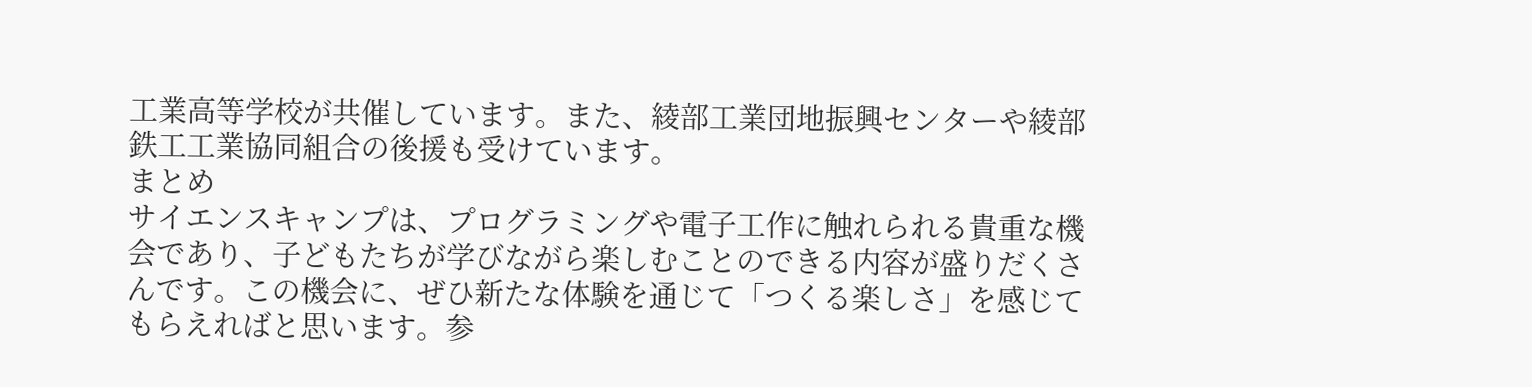工業高等学校が共催しています。また、綾部工業団地振興センターや綾部鉄工工業協同組合の後援も受けています。
まとめ
サイエンスキャンプは、プログラミングや電子工作に触れられる貴重な機会であり、子どもたちが学びながら楽しむことのできる内容が盛りだくさんです。この機会に、ぜひ新たな体験を通じて「つくる楽しさ」を感じてもらえればと思います。参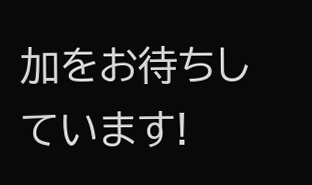加をお待ちしています!